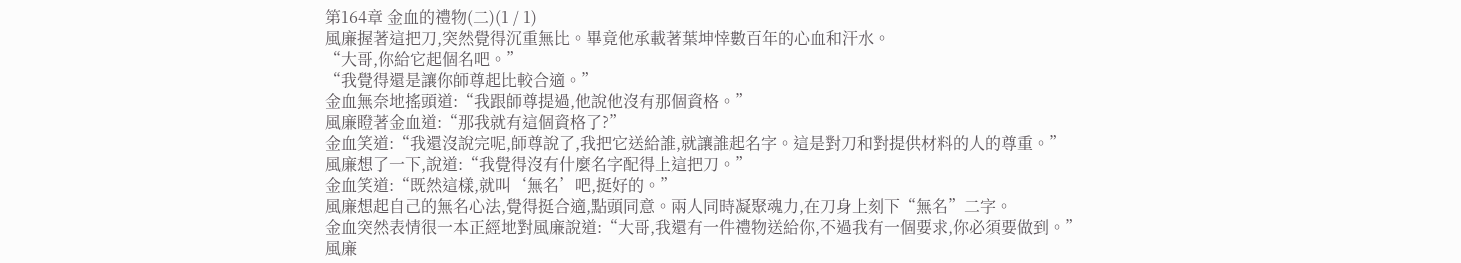第164章 金血的禮物(二)(1 / 1)
風廉握著這把刀,突然覺得沉重無比。畢竟他承載著葉坤悻數百年的心血和汗水。
“大哥,你給它起個名吧。”
“我覺得還是讓你師尊起比較合適。”
金血無奈地搖頭道:“我跟師尊提過,他說他沒有那個資格。”
風廉瞪著金血道:“那我就有這個資格了?”
金血笑道:“我還沒說完呢,師尊說了,我把它送給誰,就讓誰起名字。這是對刀和對提供材料的人的尊重。”
風廉想了一下,說道:“我覺得沒有什麼名字配得上這把刀。”
金血笑道:“既然這樣,就叫‘無名’吧,挺好的。”
風廉想起自己的無名心法,覺得挺合適,點頭同意。兩人同時凝聚魂力,在刀身上刻下“無名”二字。
金血突然表情很一本正經地對風廉說道:“大哥,我還有一件禮物送給你,不過我有一個要求,你必須要做到。”
風廉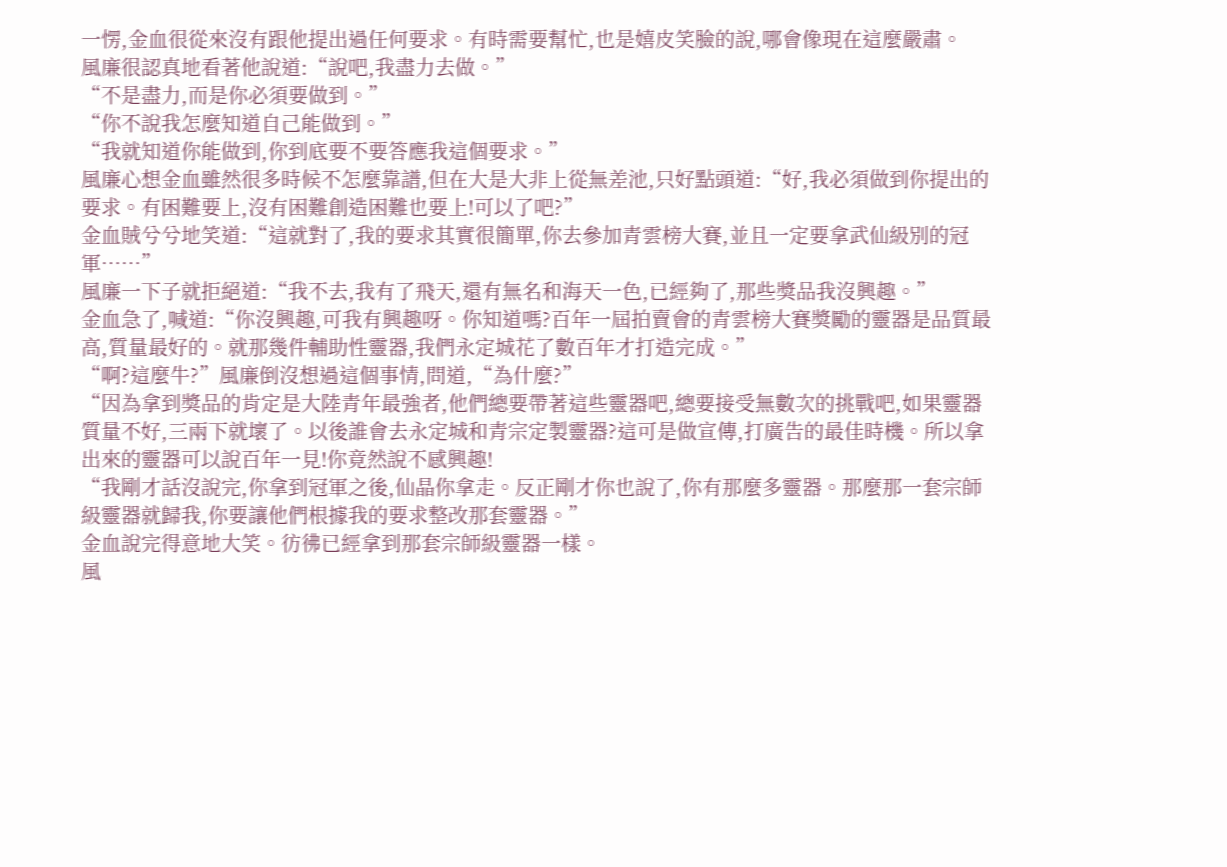一愣,金血很從來沒有跟他提出過任何要求。有時需要幫忙,也是嬉皮笑臉的說,哪會像現在這麼嚴肅。
風廉很認真地看著他說道:“說吧,我盡力去做。”
“不是盡力,而是你必須要做到。”
“你不說我怎麼知道自己能做到。”
“我就知道你能做到,你到底要不要答應我這個要求。”
風廉心想金血雖然很多時候不怎麼靠譜,但在大是大非上從無差池,只好點頭道:“好,我必須做到你提出的要求。有困難要上,沒有困難創造困難也要上!可以了吧?”
金血賊兮兮地笑道:“這就對了,我的要求其實很簡單,你去參加青雲榜大賽,並且一定要拿武仙級別的冠軍……”
風廉一下子就拒絕道:“我不去,我有了飛天,還有無名和海天一色,已經夠了,那些獎品我沒興趣。”
金血急了,喊道:“你沒興趣,可我有興趣呀。你知道嗎?百年一屆拍賣會的青雲榜大賽獎勵的靈器是品質最高,質量最好的。就那幾件輔助性靈器,我們永定城花了數百年才打造完成。”
“啊?這麼牛?”風廉倒沒想過這個事情,問道,“為什麼?”
“因為拿到獎品的肯定是大陸青年最強者,他們總要帶著這些靈器吧,總要接受無數次的挑戰吧,如果靈器質量不好,三兩下就壞了。以後誰會去永定城和青宗定製靈器?這可是做宣傳,打廣告的最佳時機。所以拿出來的靈器可以說百年一見!你竟然說不感興趣!
“我剛才話沒說完,你拿到冠軍之後,仙晶你拿走。反正剛才你也說了,你有那麼多靈器。那麼那一套宗師級靈器就歸我,你要讓他們根據我的要求整改那套靈器。”
金血說完得意地大笑。彷彿已經拿到那套宗師級靈器一樣。
風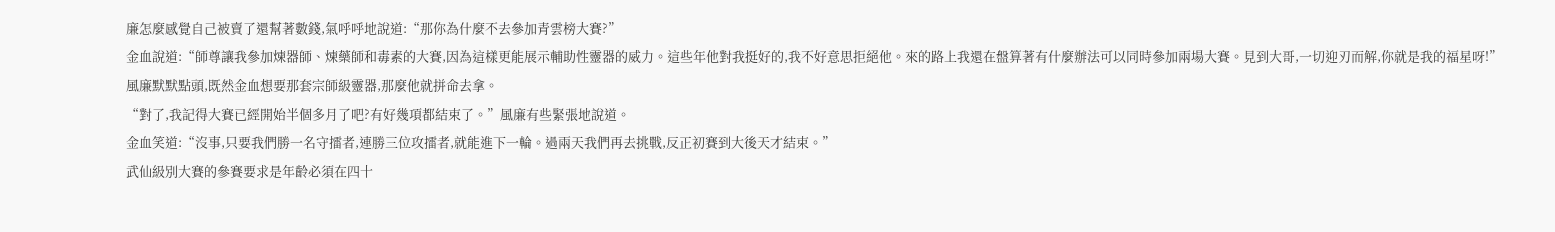廉怎麼感覺自己被賣了還幫著數錢,氣呼呼地說道:“那你為什麼不去參加青雲榜大賽?”
金血說道:“師尊讓我參加煉器師、煉藥師和毒素的大賽,因為這樣更能展示輔助性靈器的威力。這些年他對我挺好的,我不好意思拒絕他。來的路上我還在盤算著有什麼辦法可以同時參加兩場大賽。見到大哥,一切迎刃而解,你就是我的福星呀!”
風廉默默點頭,既然金血想要那套宗師級靈器,那麼他就拼命去拿。
“對了,我記得大賽已經開始半個多月了吧?有好幾項都結束了。”風廉有些緊張地說道。
金血笑道:“沒事,只要我們勝一名守擂者,連勝三位攻擂者,就能進下一輪。過兩天我們再去挑戰,反正初賽到大後天才結束。”
武仙級別大賽的參賽要求是年齡必須在四十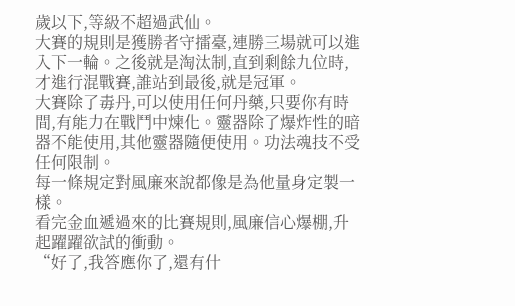歲以下,等級不超過武仙。
大賽的規則是獲勝者守擂臺,連勝三場就可以進入下一輪。之後就是淘汰制,直到剩餘九位時,才進行混戰賽,誰站到最後,就是冠軍。
大賽除了毒丹,可以使用任何丹藥,只要你有時間,有能力在戰鬥中煉化。靈器除了爆炸性的暗器不能使用,其他靈器隨便使用。功法魂技不受任何限制。
每一條規定對風廉來說都像是為他量身定製一樣。
看完金血遞過來的比賽規則,風廉信心爆棚,升起躍躍欲試的衝動。
“好了,我答應你了,還有什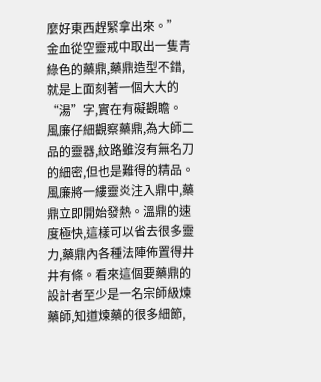麼好東西趕緊拿出來。”
金血從空靈戒中取出一隻青綠色的藥鼎,藥鼎造型不錯,就是上面刻著一個大大的“湯”字,實在有礙觀瞻。
風廉仔細觀察藥鼎,為大師二品的靈器,紋路雖沒有無名刀的細密,但也是難得的精品。
風廉將一縷靈炎注入鼎中,藥鼎立即開始發熱。溫鼎的速度極快,這樣可以省去很多靈力,藥鼎內各種法陣佈置得井井有條。看來這個要藥鼎的設計者至少是一名宗師級煉藥師,知道煉藥的很多細節,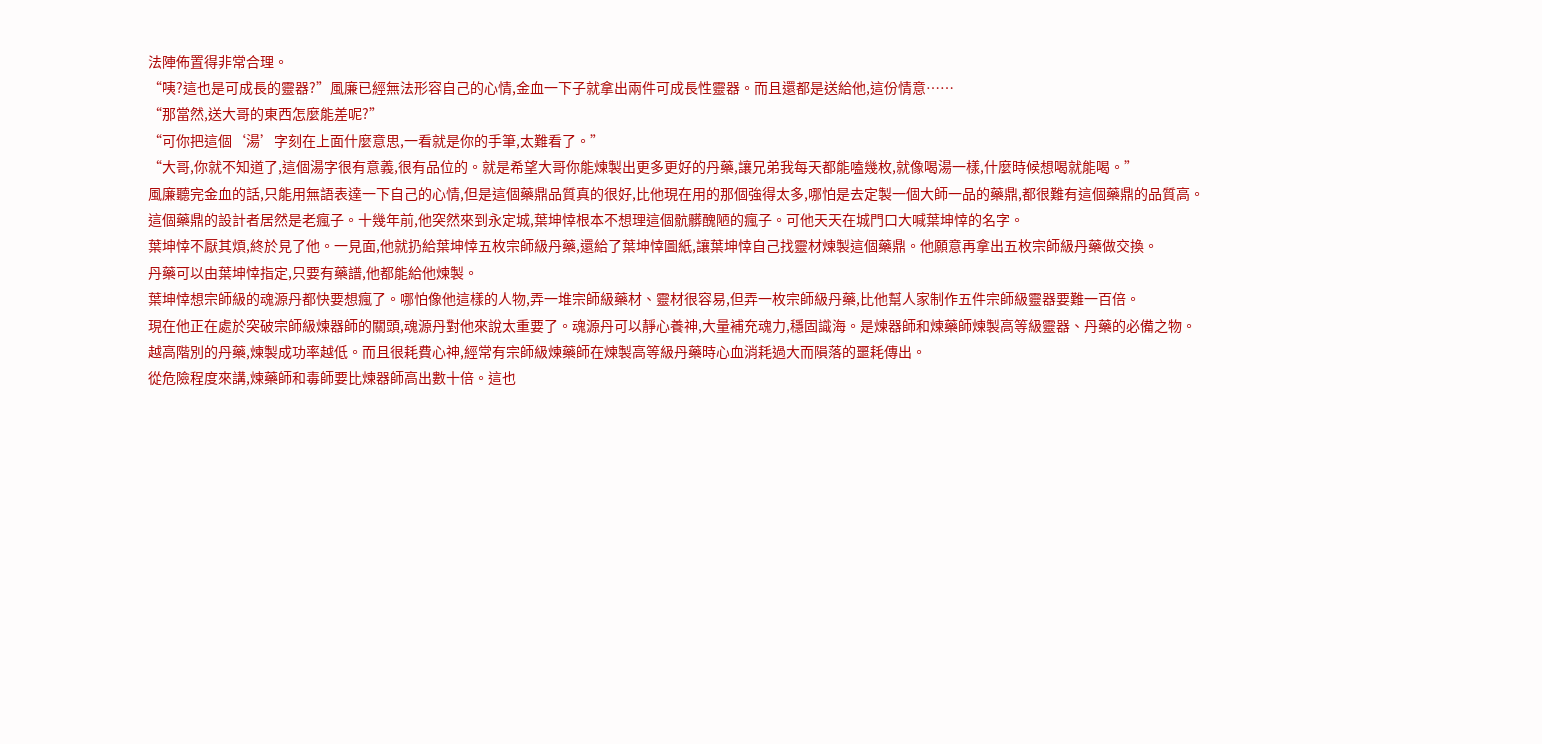法陣佈置得非常合理。
“咦?這也是可成長的靈器?”風廉已經無法形容自己的心情,金血一下子就拿出兩件可成長性靈器。而且還都是送給他,這份情意……
“那當然,送大哥的東西怎麼能差呢?”
“可你把這個‘湯’字刻在上面什麼意思,一看就是你的手筆,太難看了。”
“大哥,你就不知道了,這個湯字很有意義,很有品位的。就是希望大哥你能煉製出更多更好的丹藥,讓兄弟我每天都能嗑幾枚,就像喝湯一樣,什麼時候想喝就能喝。”
風廉聽完金血的話,只能用無語表達一下自己的心情,但是這個藥鼎品質真的很好,比他現在用的那個強得太多,哪怕是去定製一個大師一品的藥鼎,都很難有這個藥鼎的品質高。
這個藥鼎的設計者居然是老瘋子。十幾年前,他突然來到永定城,葉坤悻根本不想理這個骯髒醜陋的瘋子。可他天天在城門口大喊葉坤悻的名字。
葉坤悻不厭其煩,終於見了他。一見面,他就扔給葉坤悻五枚宗師級丹藥,還給了葉坤悻圖紙,讓葉坤悻自己找靈材煉製這個藥鼎。他願意再拿出五枚宗師級丹藥做交換。
丹藥可以由葉坤悻指定,只要有藥譜,他都能給他煉製。
葉坤悻想宗師級的魂源丹都快要想瘋了。哪怕像他這樣的人物,弄一堆宗師級藥材、靈材很容易,但弄一枚宗師級丹藥,比他幫人家制作五件宗師級靈器要難一百倍。
現在他正在處於突破宗師級煉器師的關頭,魂源丹對他來說太重要了。魂源丹可以靜心養神,大量補充魂力,穩固識海。是煉器師和煉藥師煉製高等級靈器、丹藥的必備之物。
越高階別的丹藥,煉製成功率越低。而且很耗費心神,經常有宗師級煉藥師在煉製高等級丹藥時心血消耗過大而隕落的噩耗傳出。
從危險程度來講,煉藥師和毒師要比煉器師高出數十倍。這也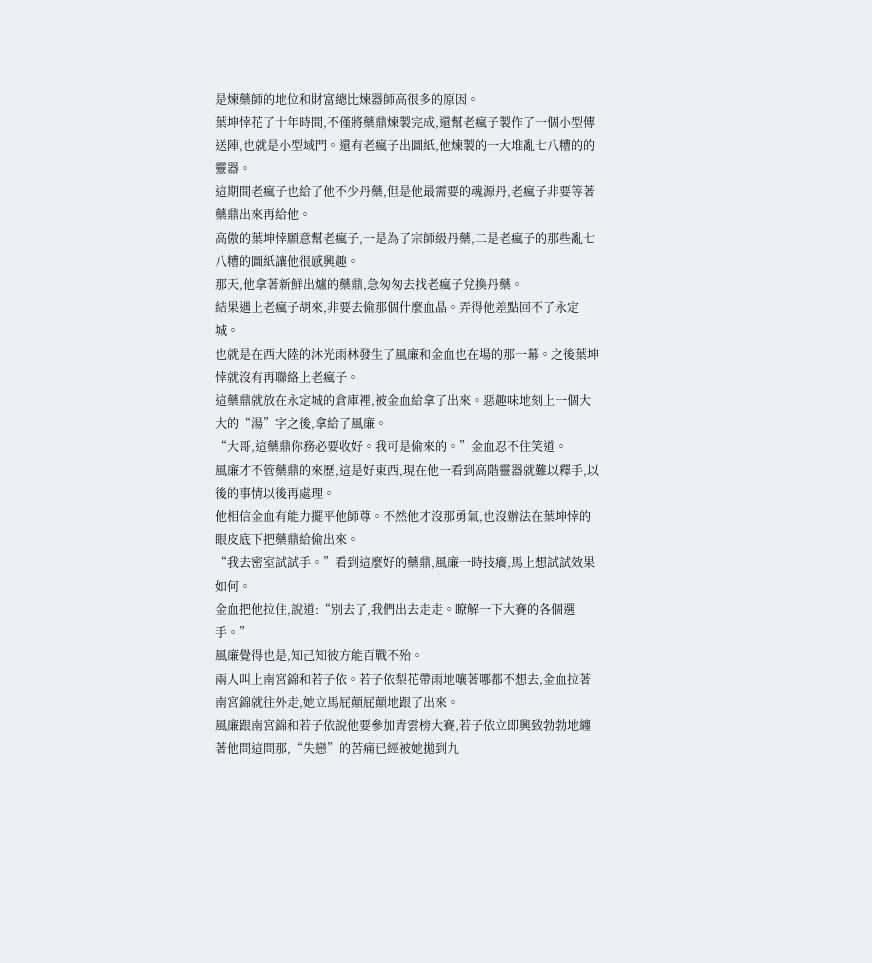是煉藥師的地位和財富總比煉器師高很多的原因。
葉坤悻花了十年時間,不僅將藥鼎煉製完成,還幫老瘋子製作了一個小型傳送陣,也就是小型域門。還有老瘋子出圖紙,他煉製的一大堆亂七八糟的的靈器。
這期間老瘋子也給了他不少丹藥,但是他最需要的魂源丹,老瘋子非要等著藥鼎出來再給他。
高傲的葉坤悻願意幫老瘋子,一是為了宗師級丹藥,二是老瘋子的那些亂七八糟的圖紙讓他很感興趣。
那天,他拿著新鮮出爐的藥鼎,急匆匆去找老瘋子兌換丹藥。
結果遇上老瘋子胡來,非要去偷那個什麼血晶。弄得他差點回不了永定城。
也就是在西大陸的沐光雨林發生了風廉和金血也在場的那一幕。之後葉坤悻就沒有再聯絡上老瘋子。
這藥鼎就放在永定城的倉庫裡,被金血給拿了出來。惡趣味地刻上一個大大的“湯”字之後,拿給了風廉。
“大哥,這藥鼎你務必要收好。我可是偷來的。”金血忍不住笑道。
風廉才不管藥鼎的來歷,這是好東西,現在他一看到高階靈器就難以釋手,以後的事情以後再處理。
他相信金血有能力擺平他師尊。不然他才沒那勇氣,也沒辦法在葉坤悻的眼皮底下把藥鼎給偷出來。
“我去密室試試手。”看到這麼好的藥鼎,風廉一時技癢,馬上想試試效果如何。
金血把他拉住,說道:“別去了,我們出去走走。瞭解一下大賽的各個選手。”
風廉覺得也是,知己知彼方能百戰不殆。
兩人叫上南宮錦和若子依。若子依梨花帶雨地嚷著哪都不想去,金血拉著南宮錦就往外走,她立馬屁顛屁顛地跟了出來。
風廉跟南宮錦和若子依說他要參加青雲榜大賽,若子依立即興致勃勃地纏著他問這問那,“失戀”的苦痛已經被她拋到九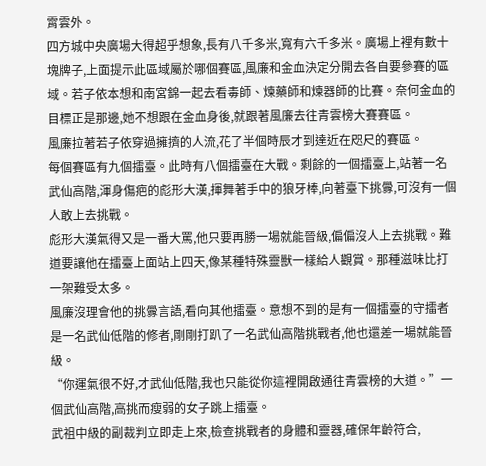霄雲外。
四方城中央廣場大得超乎想象,長有八千多米,寬有六千多米。廣場上裡有數十塊牌子,上面提示此區域屬於哪個賽區,風廉和金血決定分開去各自要參賽的區域。若子依本想和南宮錦一起去看毒師、煉藥師和煉器師的比賽。奈何金血的目標正是那邊,她不想跟在金血身後,就跟著風廉去往青雲榜大賽賽區。
風廉拉著若子依穿過擁擠的人流,花了半個時辰才到達近在咫尺的賽區。
每個賽區有九個擂臺。此時有八個擂臺在大戰。剩餘的一個擂臺上,站著一名武仙高階,渾身傷疤的彪形大漢,揮舞著手中的狼牙棒,向著臺下挑釁,可沒有一個人敢上去挑戰。
彪形大漢氣得又是一番大罵,他只要再勝一場就能晉級,偏偏沒人上去挑戰。難道要讓他在擂臺上面站上四天,像某種特殊靈獸一樣給人觀賞。那種滋味比打一架難受太多。
風廉沒理會他的挑釁言語,看向其他擂臺。意想不到的是有一個擂臺的守擂者是一名武仙低階的修者,剛剛打趴了一名武仙高階挑戰者,他也還差一場就能晉級。
“你運氣很不好,才武仙低階,我也只能從你這裡開啟通往青雲榜的大道。”一個武仙高階,高挑而瘦弱的女子跳上擂臺。
武祖中級的副裁判立即走上來,檢查挑戰者的身體和靈器,確保年齡符合,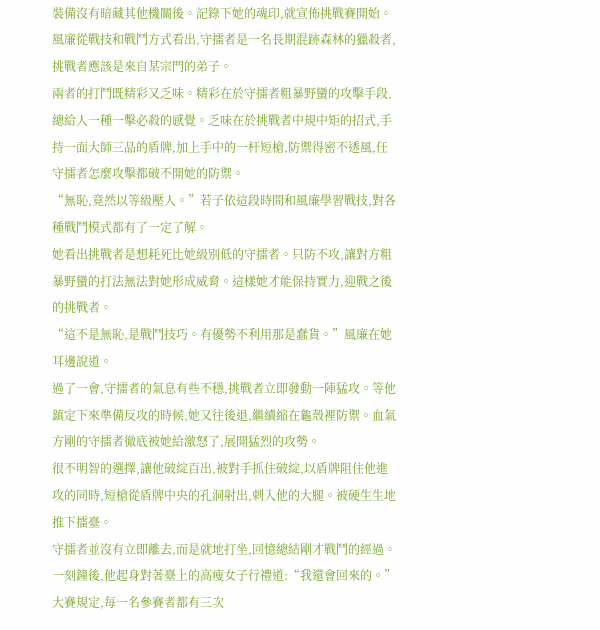裝備沒有暗藏其他機關後。記錄下她的魂印,就宣佈挑戰賽開始。
風廉從戰技和戰鬥方式看出,守擂者是一名長期混跡森林的獵殺者,挑戰者應該是來自某宗門的弟子。
兩者的打鬥既精彩又乏味。精彩在於守擂者粗暴野蠻的攻擊手段,總給人一種一擊必殺的感覺。乏味在於挑戰者中規中矩的招式,手持一面大師三品的盾牌,加上手中的一杆短槍,防禦得密不透風,任守擂者怎麼攻擊都破不開她的防禦。
“無恥,竟然以等級壓人。”若子依這段時間和風廉學習戰技,對各種戰鬥模式都有了一定了解。
她看出挑戰者是想耗死比她級別低的守擂者。只防不攻,讓對方粗暴野蠻的打法無法對她形成威脅。這樣她才能保持實力,迎戰之後的挑戰者。
“這不是無恥,是戰鬥技巧。有優勢不利用那是蠢貨。”風廉在她耳邊說道。
過了一會,守擂者的氣息有些不穩,挑戰者立即發動一陣猛攻。等他鎮定下來準備反攻的時候,她又往後退,繼續縮在龜殼裡防禦。血氣方剛的守擂者徹底被她給激怒了,展開猛烈的攻勢。
很不明智的選擇,讓他破綻百出,被對手抓住破綻,以盾牌阻住他進攻的同時,短槍從盾牌中央的孔洞射出,刺入他的大腿。被硬生生地推下擂臺。
守擂者並沒有立即離去,而是就地打坐,回憶總結剛才戰鬥的經過。一刻鐘後,他起身對著臺上的高瘦女子行禮道:“我還會回來的。”
大賽規定,每一名參賽者都有三次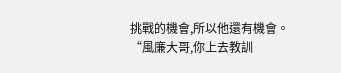挑戰的機會,所以他還有機會。
“風廉大哥,你上去教訓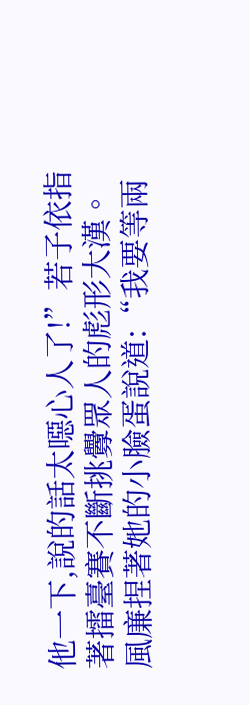他一下,說的話太噁心人了!”若子依指著擂臺賽不斷挑釁眾人的彪形大漢。
風廉捏著她的小臉蛋說道:“我要等兩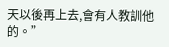天以後再上去,會有人教訓他的。”